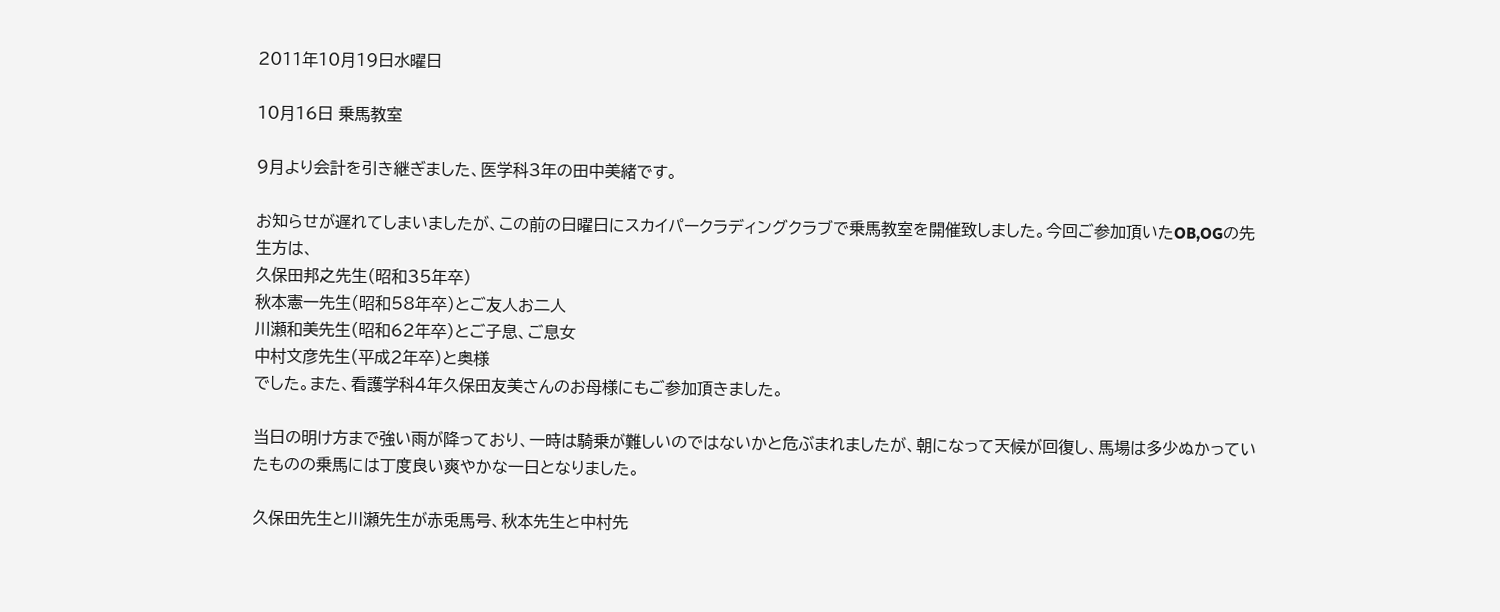2011年10月19日水曜日

10月16日 乗馬教室

9月より会計を引き継ぎました、医学科3年の田中美緒です。

お知らせが遅れてしまいましたが、この前の日曜日にスカイパークラディングクラブで乗馬教室を開催致しました。今回ご参加頂いたOB,OGの先生方は、
久保田邦之先生(昭和35年卒)
秋本憲一先生(昭和58年卒)とご友人お二人
川瀬和美先生(昭和62年卒)とご子息、ご息女
中村文彦先生(平成2年卒)と奥様
でした。また、看護学科4年久保田友美さんのお母様にもご参加頂きました。

当日の明け方まで強い雨が降っており、一時は騎乗が難しいのではないかと危ぶまれましたが、朝になって天候が回復し、馬場は多少ぬかっていたものの乗馬には丁度良い爽やかな一日となりました。

久保田先生と川瀬先生が赤兎馬号、秋本先生と中村先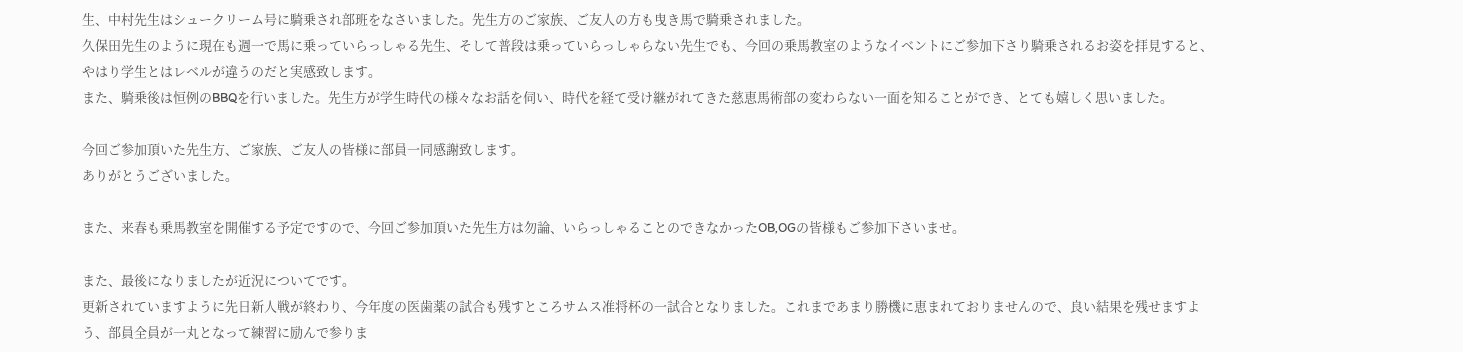生、中村先生はシュークリーム号に騎乗され部班をなさいました。先生方のご家族、ご友人の方も曳き馬で騎乗されました。
久保田先生のように現在も週一で馬に乗っていらっしゃる先生、そして普段は乗っていらっしゃらない先生でも、今回の乗馬教室のようなイベントにご参加下さり騎乗されるお姿を拝見すると、やはり学生とはレベルが違うのだと実感致します。
また、騎乗後は恒例のBBQを行いました。先生方が学生時代の様々なお話を伺い、時代を経て受け継がれてきた慈恵馬術部の変わらない一面を知ることができ、とても嬉しく思いました。

今回ご参加頂いた先生方、ご家族、ご友人の皆様に部員一同感謝致します。
ありがとうございました。

また、来春も乗馬教室を開催する予定ですので、今回ご参加頂いた先生方は勿論、いらっしゃることのできなかったOB,OGの皆様もご参加下さいませ。

また、最後になりましたが近況についてです。
更新されていますように先日新人戦が終わり、今年度の医歯薬の試合も残すところサムス准将杯の一試合となりました。これまであまり勝機に恵まれておりませんので、良い結果を残せますよう、部員全員が一丸となって練習に励んで参りま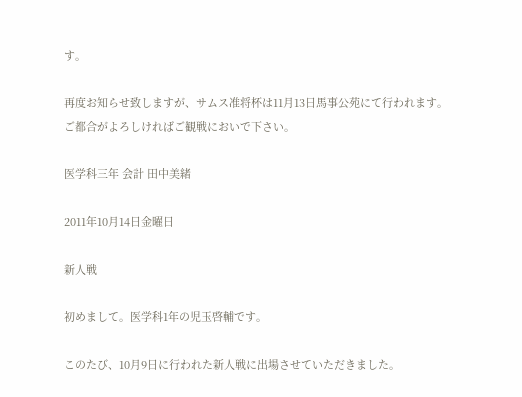す。

再度お知らせ致しますが、サムス准将杯は11月13日馬事公苑にて行われます。
ご都合がよろしければご観戦においで下さい。

医学科三年 会計 田中美緒

2011年10月14日金曜日

新人戦

初めまして。医学科1年の児玉啓輔です。

このたび、10月9日に行われた新人戦に出場させていただきました。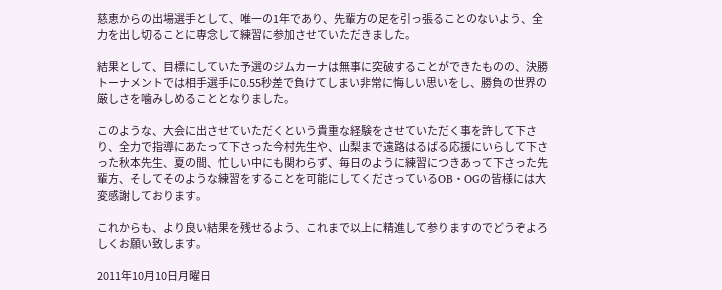慈恵からの出場選手として、唯一の1年であり、先輩方の足を引っ張ることのないよう、全力を出し切ることに専念して練習に参加させていただきました。

結果として、目標にしていた予選のジムカーナは無事に突破することができたものの、決勝トーナメントでは相手選手に0.55秒差で負けてしまい非常に悔しい思いをし、勝負の世界の厳しさを噛みしめることとなりました。

このような、大会に出させていただくという貴重な経験をさせていただく事を許して下さり、全力で指導にあたって下さった今村先生や、山梨まで遠路はるばる応援にいらして下さった秋本先生、夏の間、忙しい中にも関わらず、毎日のように練習につきあって下さった先輩方、そしてそのような練習をすることを可能にしてくださっているOB・OGの皆様には大変感謝しております。

これからも、より良い結果を残せるよう、これまで以上に精進して参りますのでどうぞよろしくお願い致します。

2011年10月10日月曜日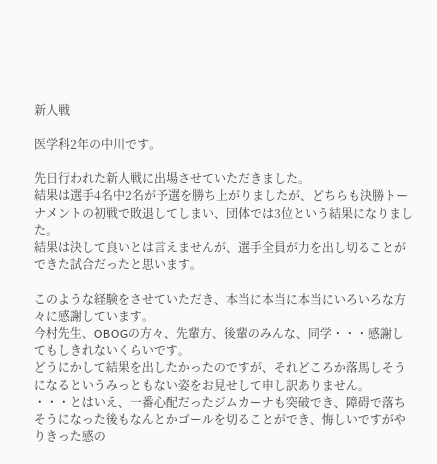新人戦

医学科2年の中川です。

先日行われた新人戦に出場させていただきました。
結果は選手4名中2名が予選を勝ち上がりましたが、どちらも決勝トーナメントの初戦で敗退してしまい、団体では3位という結果になりました。
結果は決して良いとは言えませんが、選手全員が力を出し切ることができた試合だったと思います。

このような経験をさせていただき、本当に本当に本当にいろいろな方々に感謝しています。
今村先生、OBOGの方々、先輩方、後輩のみんな、同学・・・感謝してもしきれないくらいです。
どうにかして結果を出したかったのですが、それどころか落馬しそうになるというみっともない姿をお見せして申し訳ありません。
・・・とはいえ、一番心配だったジムカーナも突破でき、障碍で落ちそうになった後もなんとかゴールを切ることができ、悔しいですがやりきった感の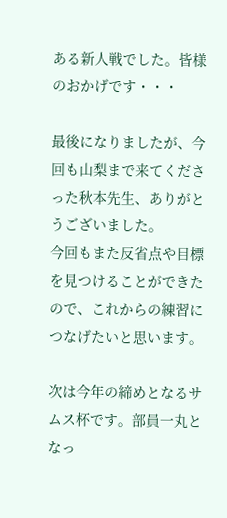ある新人戦でした。皆様のおかげです・・・

最後になりましたが、今回も山梨まで来てくださった秋本先生、ありがとうございました。
今回もまた反省点や目標を見つけることができたので、これからの練習につなげたいと思います。

次は今年の締めとなるサムス杯です。部員一丸となっ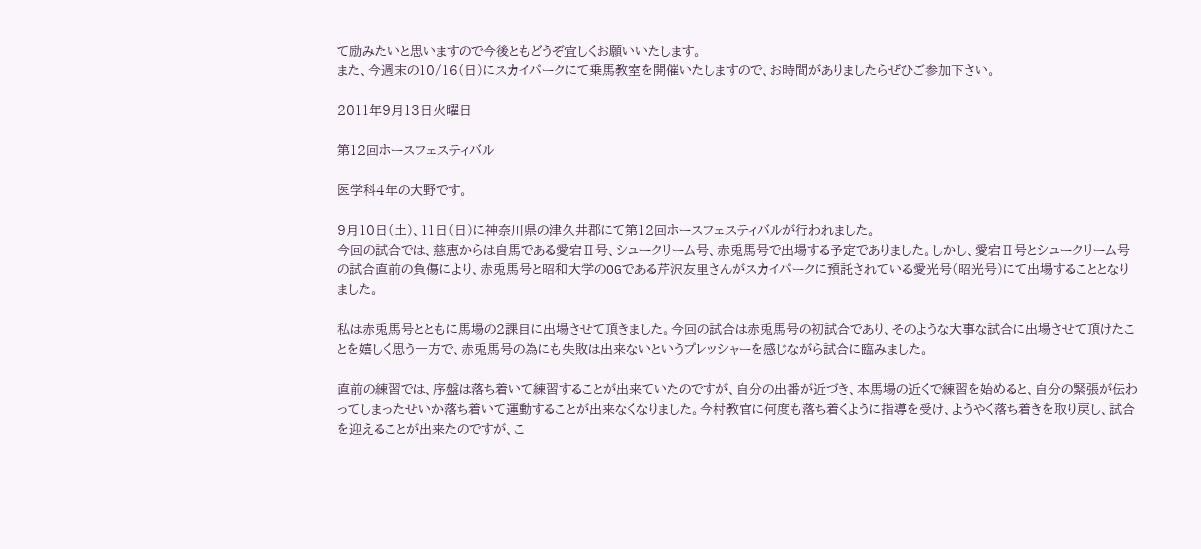て励みたいと思いますので今後ともどうぞ宜しくお願いいたします。
また、今週末の10/16(日)にスカイパークにて乗馬教室を開催いたしますので、お時間がありましたらぜひご参加下さい。

2011年9月13日火曜日

第12回ホースフェスティバル

医学科4年の大野です。

9月10日(土)、11日(日)に神奈川県の津久井郡にて第12回ホースフェスティバルが行われました。
今回の試合では、慈恵からは自馬である愛宕Ⅱ号、シュークリーム号、赤兎馬号で出場する予定でありました。しかし、愛宕Ⅱ号とシュークリーム号の試合直前の負傷により、赤兎馬号と昭和大学のOGである芹沢友里さんがスカイパークに預託されている愛光号(昭光号)にて出場することとなりました。

私は赤兎馬号とともに馬場の2課目に出場させて頂きました。今回の試合は赤兎馬号の初試合であり、そのような大事な試合に出場させて頂けたことを嬉しく思う一方で、赤兎馬号の為にも失敗は出来ないというプレッシャーを感じながら試合に臨みました。

直前の練習では、序盤は落ち着いて練習することが出来ていたのですが、自分の出番が近づき、本馬場の近くで練習を始めると、自分の緊張が伝わってしまったせいか落ち着いて運動することが出来なくなりました。今村教官に何度も落ち着くように指導を受け、ようやく落ち着きを取り戻し、試合を迎えることが出来たのですが、こ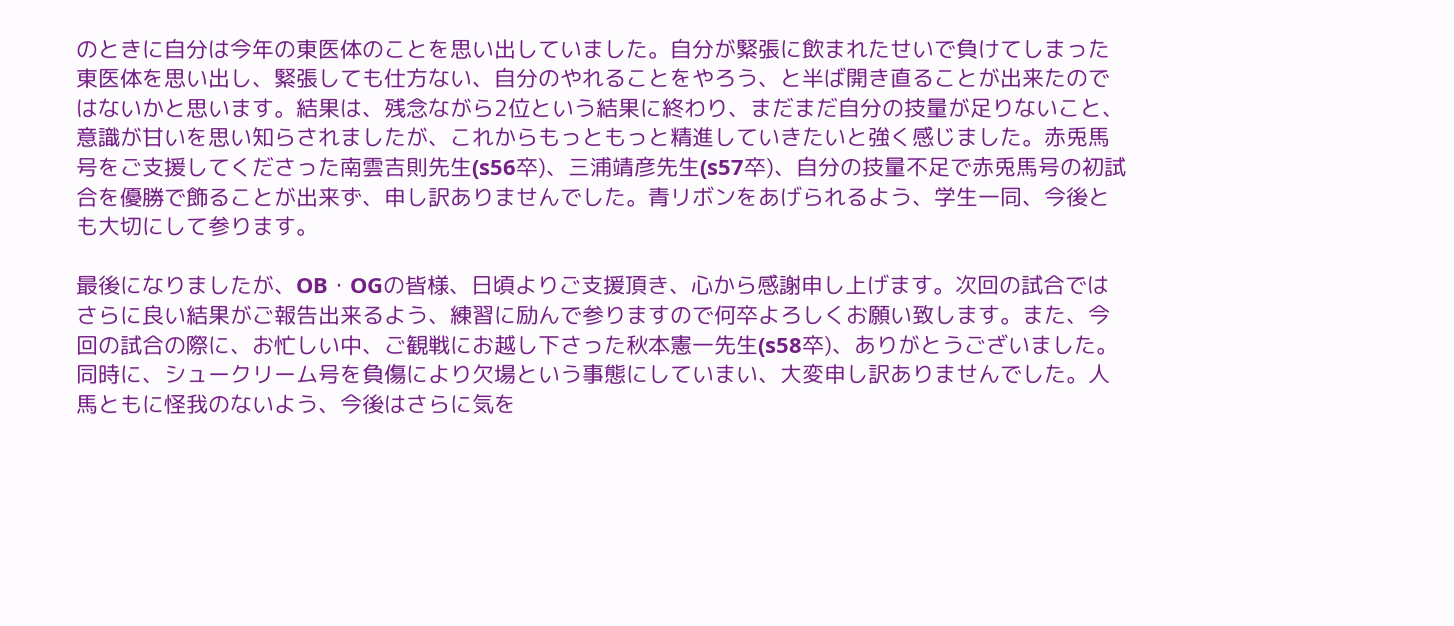のときに自分は今年の東医体のことを思い出していました。自分が緊張に飲まれたせいで負けてしまった東医体を思い出し、緊張しても仕方ない、自分のやれることをやろう、と半ば開き直ることが出来たのではないかと思います。結果は、残念ながら2位という結果に終わり、まだまだ自分の技量が足りないこと、意識が甘いを思い知らされましたが、これからもっともっと精進していきたいと強く感じました。赤兎馬号をご支援してくださった南雲吉則先生(s56卒)、三浦靖彦先生(s57卒)、自分の技量不足で赤兎馬号の初試合を優勝で飾ることが出来ず、申し訳ありませんでした。青リボンをあげられるよう、学生一同、今後とも大切にして参ります。

最後になりましたが、OB・OGの皆様、日頃よりご支援頂き、心から感謝申し上げます。次回の試合ではさらに良い結果がご報告出来るよう、練習に励んで参りますので何卒よろしくお願い致します。また、今回の試合の際に、お忙しい中、ご観戦にお越し下さった秋本憲一先生(s58卒)、ありがとうございました。同時に、シュークリーム号を負傷により欠場という事態にしていまい、大変申し訳ありませんでした。人馬ともに怪我のないよう、今後はさらに気を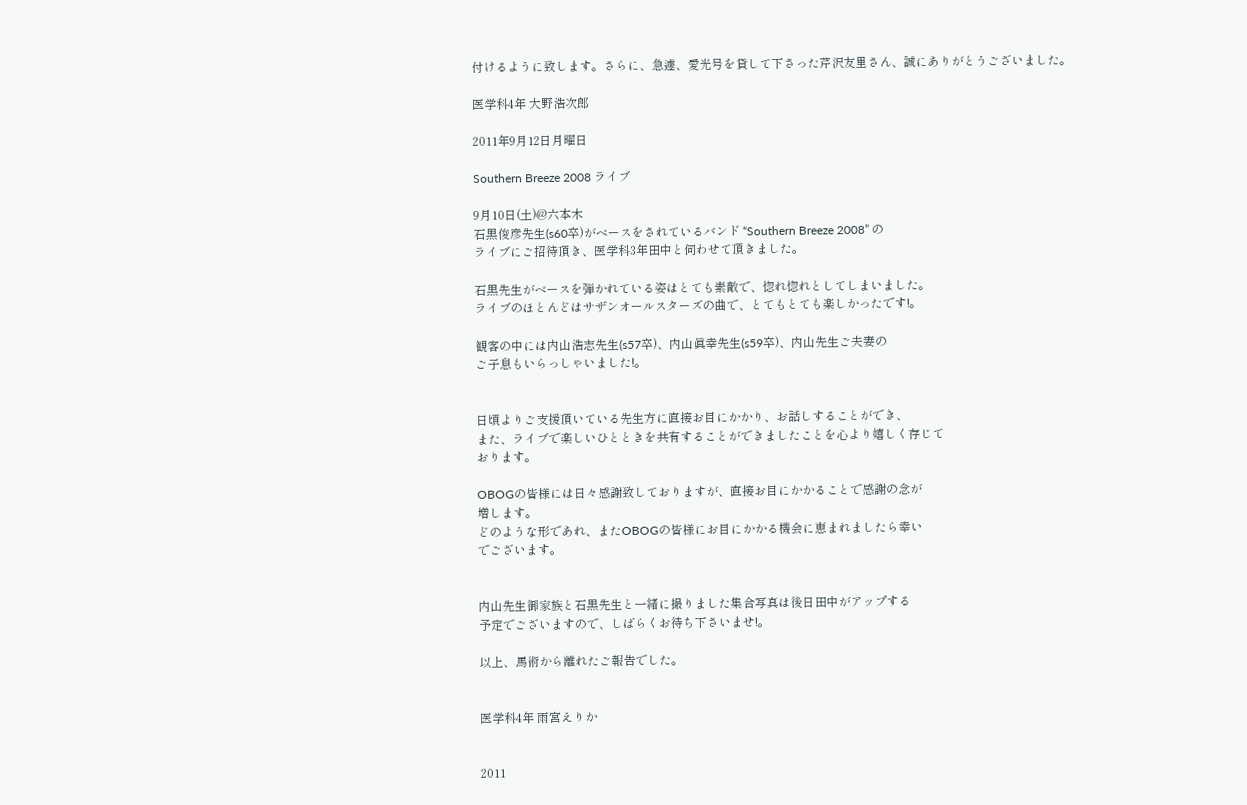付けるように致します。さらに、急遽、愛光号を貸して下さった芹沢友里さん、誠にありがとうございました。

医学科4年 大野浩次郎

2011年9月12日月曜日

Southern Breeze 2008 ライブ

9月10日(土)@六本木
石黒俊彦先生(s60卒)がベースをされているバンド “Southern Breeze 2008” の
ライブにご招待頂き、医学科3年田中と伺わせて頂きました。

石黒先生がベースを弾かれている姿はとても素敵で、惚れ惚れとしてしまいました。
ライブのほとんどはサザンオールスターズの曲で、とてもとても楽しかったです!。

観客の中には内山浩志先生(s57卒)、内山眞幸先生(s59卒)、内山先生ご夫妻の
ご子息もいらっしゃいました!。


日頃よりご支援頂いている先生方に直接お目にかかり、お話しすることができ、
また、ライブで楽しいひとときを共有することができましたことを心より嬉しく存じて
おります。

OBOGの皆様には日々感謝致しておりますが、直接お目にかかることで感謝の念が
増します。
どのような形であれ、またOBOGの皆様にお目にかかる機会に恵まれましたら幸い
でございます。


内山先生御家族と石黒先生と一緒に撮りました集合写真は後日田中がアップする
予定でございますので、しばらくお待ち下さいませ!。

以上、馬術から離れたご報告でした。


医学科4年 雨宮えりか


2011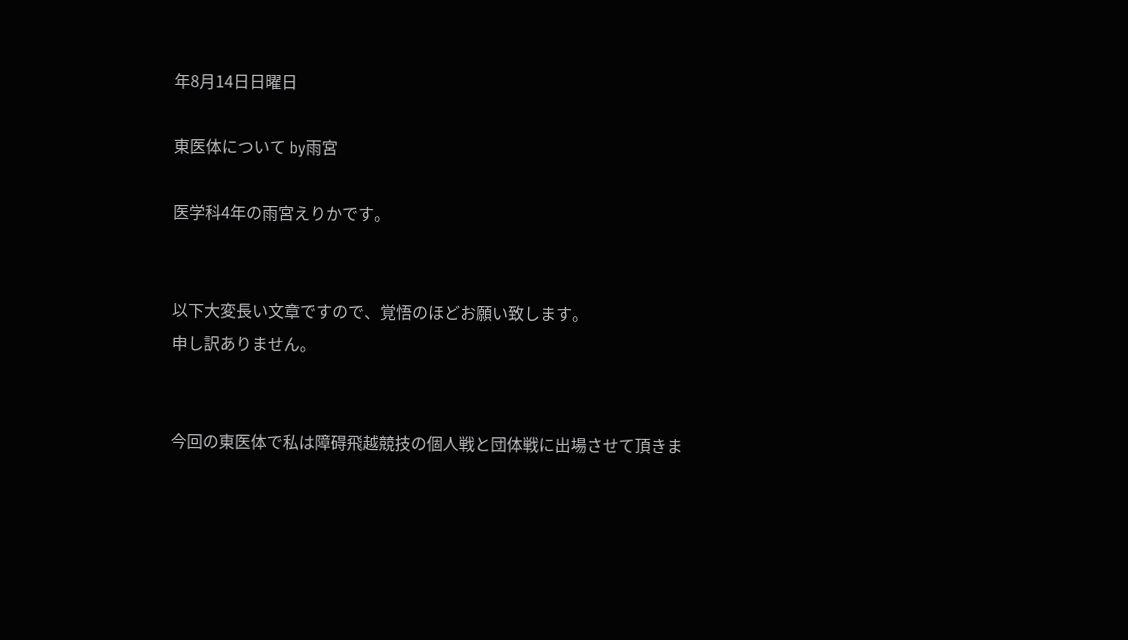年8月14日日曜日

東医体について by雨宮

医学科4年の雨宮えりかです。


以下大変長い文章ですので、覚悟のほどお願い致します。
申し訳ありません。


今回の東医体で私は障碍飛越競技の個人戦と団体戦に出場させて頂きま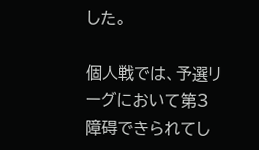した。

個人戦では、予選リーグにおいて第3障碍できられてし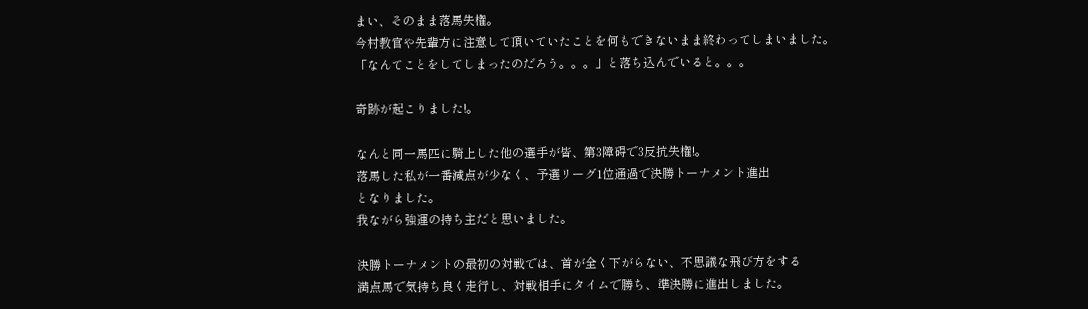まい、そのまま落馬失権。
今村教官や先輩方に注意して頂いていたことを何もできないまま終わってしまいました。
「なんてことをしてしまったのだろう。。。」と落ち込んでいると。。。

奇跡が起こりました!。

なんと同一馬匹に騎上した他の選手が皆、第3障碍で3反抗失権!。
落馬した私が一番減点が少なく、予選リーグ1位通過で決勝トーナメント進出
となりました。
我ながら強運の持ち主だと思いました。

決勝トーナメントの最初の対戦では、首が全く下がらない、不思議な飛び方をする
満点馬で気持ち良く走行し、対戦相手にタイムで勝ち、準決勝に進出しました。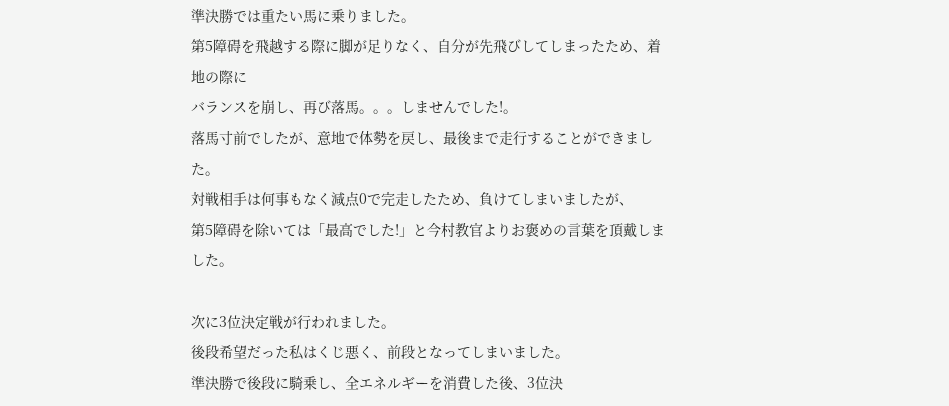準決勝では重たい馬に乗りました。
第5障碍を飛越する際に脚が足りなく、自分が先飛びしてしまったため、着地の際に
バランスを崩し、再び落馬。。。しませんでした!。
落馬寸前でしたが、意地で体勢を戻し、最後まで走行することができました。
対戦相手は何事もなく減点0で完走したため、負けてしまいましたが、
第5障碍を除いては「最高でした!」と今村教官よりお褒めの言葉を頂戴しました。

次に3位決定戦が行われました。
後段希望だった私はくじ悪く、前段となってしまいました。
準決勝で後段に騎乗し、全エネルギーを消費した後、3位決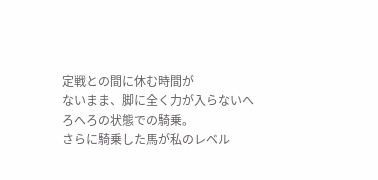定戦との間に休む時間が
ないまま、脚に全く力が入らないへろへろの状態での騎乗。
さらに騎乗した馬が私のレベル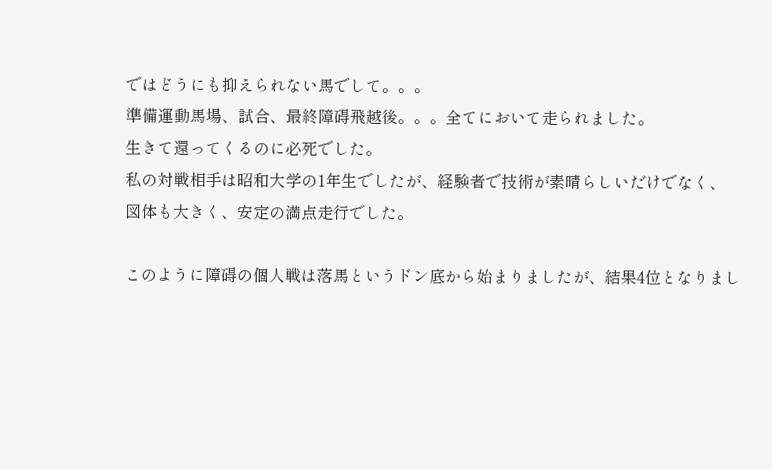ではどうにも抑えられない馬でして。。。
準備運動馬場、試合、最終障碍飛越後。。。全てにおいて走られました。
生きて還ってくるのに必死でした。
私の対戦相手は昭和大学の1年生でしたが、経験者で技術が素晴らしいだけでなく、
図体も大きく、安定の満点走行でした。

このように障碍の個人戦は落馬というドン底から始まりましたが、結果4位となりまし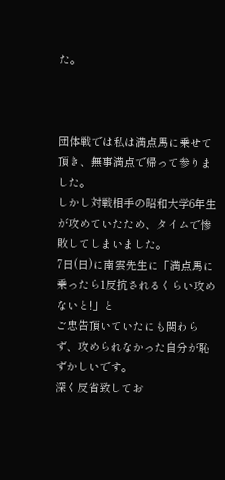た。



団体戦では私は満点馬に乗せて頂き、無事満点で帰って参りました。
しかし対戦相手の昭和大学6年生が攻めていたため、タイムで惨敗してしまいました。
7日(日)に南雲先生に「満点馬に乗ったら1反抗されるくらい攻めないと!」と
ご忠告頂いていたにも関わらず、攻められなかった自分が恥ずかしいです。
深く反省致してお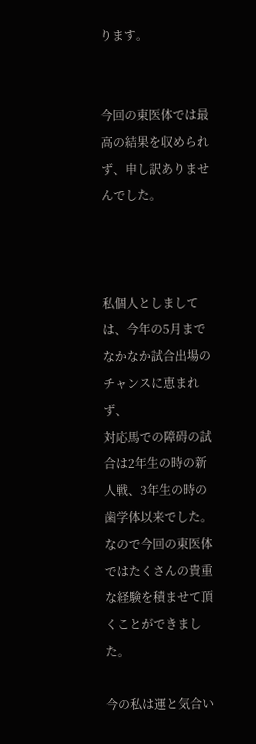ります。


今回の東医体では最高の結果を収められず、申し訳ありませんでした。



私個人としましては、今年の5月までなかなか試合出場のチャンスに恵まれず、
対応馬での障碍の試合は2年生の時の新人戦、3年生の時の歯学体以来でした。
なので今回の東医体ではたくさんの貴重な経験を積ませて頂くことができました。

今の私は運と気合い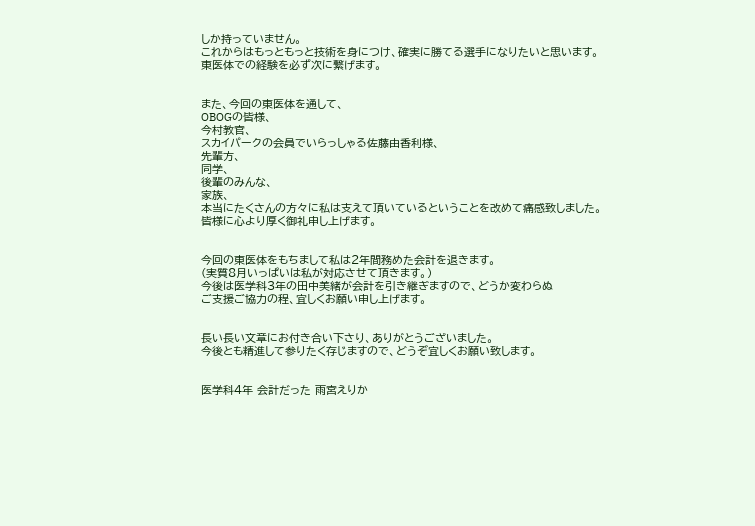しか持っていません。
これからはもっともっと技術を身につけ、確実に勝てる選手になりたいと思います。
東医体での経験を必ず次に繋げます。


また、今回の東医体を通して、
OBOGの皆様、
今村教官、
スカイパークの会員でいらっしゃる佐藤由香利様、
先輩方、
同学、
後輩のみんな、
家族、
本当にたくさんの方々に私は支えて頂いているということを改めて痛感致しました。
皆様に心より厚く御礼申し上げます。


今回の東医体をもちまして私は2年間務めた会計を退きます。
(実質8月いっぱいは私が対応させて頂きます。)
今後は医学科3年の田中美緒が会計を引き継ぎますので、どうか変わらぬ
ご支援ご協力の程、宜しくお願い申し上げます。


長い長い文章にお付き合い下さり、ありがとうございました。
今後とも精進して参りたく存じますので、どうぞ宜しくお願い致します。


医学科4年 会計だった 雨宮えりか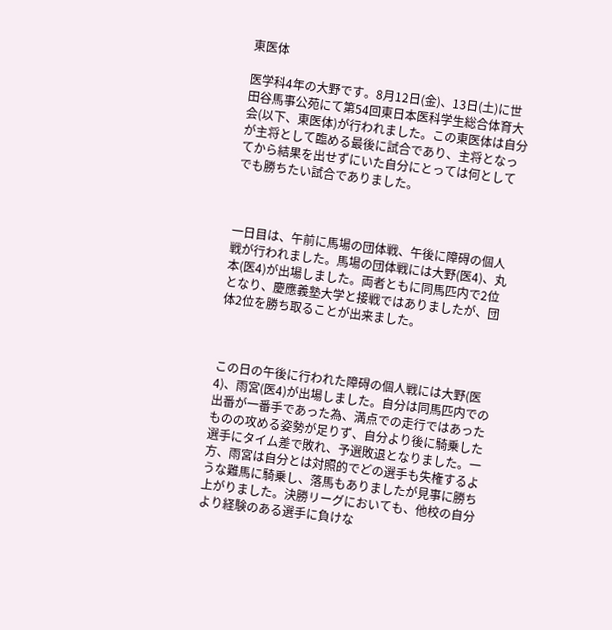東医体

医学科4年の大野です。8月12日(金)、13日(土)に世田谷馬事公苑にて第54回東日本医科学生総合体育大会(以下、東医体)が行われました。この東医体は自分が主将として臨める最後に試合であり、主将となってから結果を出せずにいた自分にとっては何としてでも勝ちたい試合でありました。



一日目は、午前に馬場の団体戦、午後に障碍の個人戦が行われました。馬場の団体戦には大野(医4)、丸本(医4)が出場しました。両者ともに同馬匹内で2位となり、慶應義塾大学と接戦ではありましたが、団体2位を勝ち取ることが出来ました。



この日の午後に行われた障碍の個人戦には大野(医4)、雨宮(医4)が出場しました。自分は同馬匹内での出番が一番手であった為、満点での走行ではあったものの攻める姿勢が足りず、自分より後に騎乗した選手にタイム差で敗れ、予選敗退となりました。一方、雨宮は自分とは対照的でどの選手も失権するような難馬に騎乗し、落馬もありましたが見事に勝ち上がりました。決勝リーグにおいても、他校の自分より経験のある選手に負けな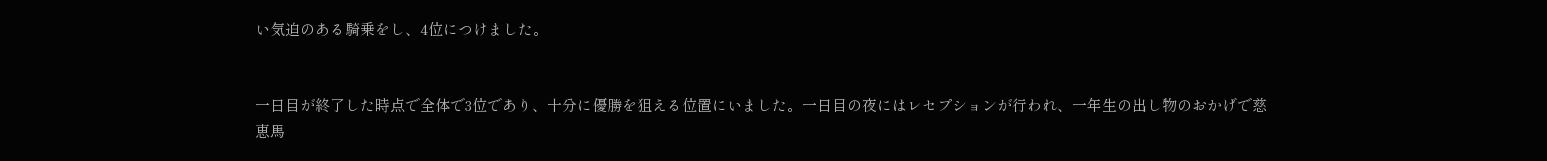い気迫のある騎乗をし、4位につけました。


一日目が終了した時点で全体で3位であり、十分に優勝を狙える位置にいました。一日目の夜にはレセプションが行われ、一年生の出し物のおかげで慈恵馬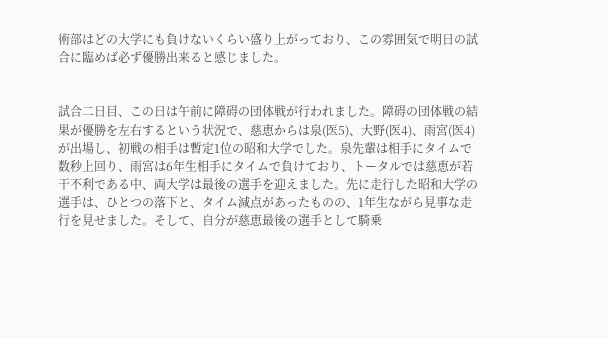術部はどの大学にも負けないくらい盛り上がっており、この雰囲気で明日の試合に臨めば必ず優勝出来ると感じました。


試合二日目、この日は午前に障碍の団体戦が行われました。障碍の団体戦の結果が優勝を左右するという状況で、慈恵からは泉(医5)、大野(医4)、雨宮(医4)が出場し、初戦の相手は暫定1位の昭和大学でした。泉先輩は相手にタイムで数秒上回り、雨宮は6年生相手にタイムで負けており、トータルでは慈恵が若干不利である中、両大学は最後の選手を迎えました。先に走行した昭和大学の選手は、ひとつの落下と、タイム減点があったものの、1年生ながら見事な走行を見せました。そして、自分が慈恵最後の選手として騎乗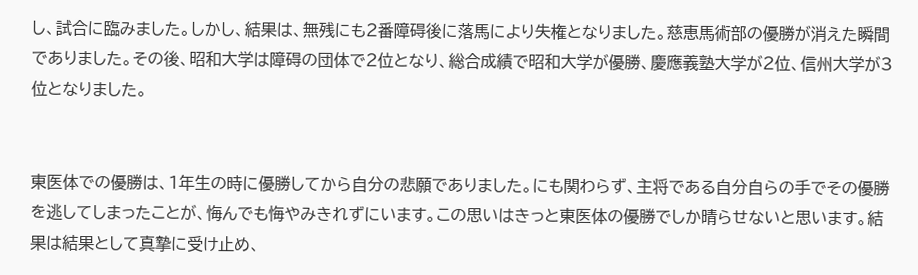し、試合に臨みました。しかし、結果は、無残にも2番障碍後に落馬により失権となりました。慈恵馬術部の優勝が消えた瞬間でありました。その後、昭和大学は障碍の団体で2位となり、総合成績で昭和大学が優勝、慶應義塾大学が2位、信州大学が3位となりました。


東医体での優勝は、1年生の時に優勝してから自分の悲願でありました。にも関わらず、主将である自分自らの手でその優勝を逃してしまったことが、悔んでも悔やみきれずにいます。この思いはきっと東医体の優勝でしか晴らせないと思います。結果は結果として真摯に受け止め、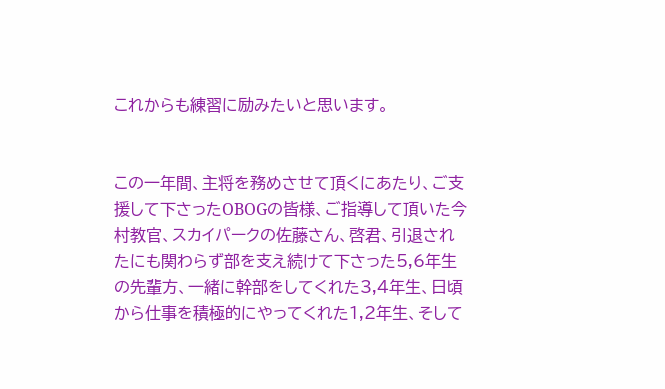これからも練習に励みたいと思います。


この一年間、主将を務めさせて頂くにあたり、ご支援して下さったOBOGの皆様、ご指導して頂いた今村教官、スカイパークの佐藤さん、啓君、引退されたにも関わらず部を支え続けて下さった5,6年生の先輩方、一緒に幹部をしてくれた3,4年生、日頃から仕事を積極的にやってくれた1,2年生、そして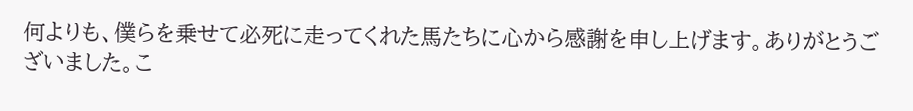何よりも、僕らを乗せて必死に走ってくれた馬たちに心から感謝を申し上げます。ありがとうございました。こ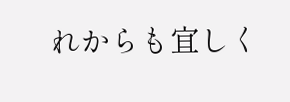れからも宜しく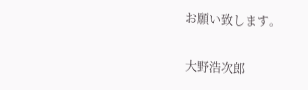お願い致します。

大野浩次郎